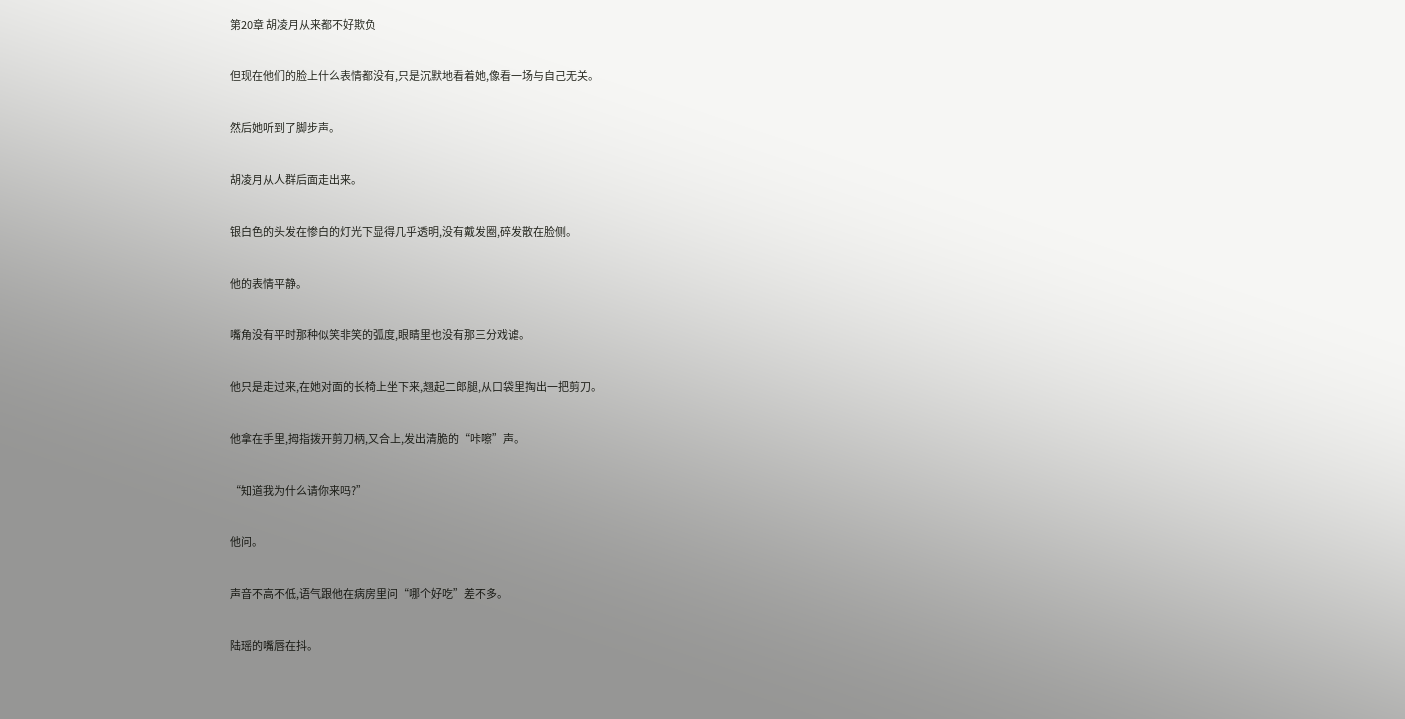第20章 胡凌月从来都不好欺负

但现在他们的脸上什么表情都没有,只是沉默地看着她,像看一场与自己无关。

然后她听到了脚步声。

胡凌月从人群后面走出来。

银白色的头发在惨白的灯光下显得几乎透明,没有戴发圈,碎发散在脸侧。

他的表情平静。

嘴角没有平时那种似笑非笑的弧度,眼睛里也没有那三分戏谑。

他只是走过来,在她对面的长椅上坐下来,翘起二郎腿,从口袋里掏出一把剪刀。

他拿在手里,拇指拨开剪刀柄,又合上,发出清脆的“咔嚓”声。

“知道我为什么请你来吗?”

他问。

声音不高不低,语气跟他在病房里问“哪个好吃”差不多。

陆瑶的嘴唇在抖。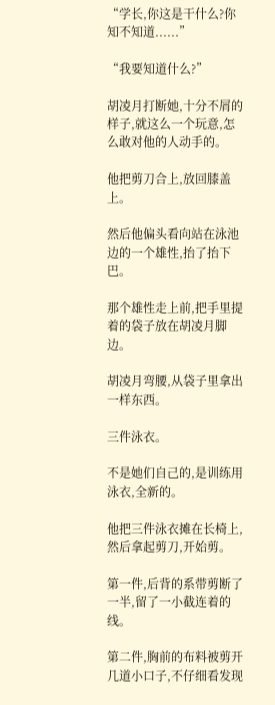“学长,你这是干什么?你知不知道......”

“我要知道什么?”

胡凌月打断她,十分不屑的样子,就这么一个玩意,怎么敢对他的人动手的。

他把剪刀合上,放回膝盖上。

然后他偏头看向站在泳池边的一个雄性,抬了抬下巴。

那个雄性走上前,把手里提着的袋子放在胡凌月脚边。

胡凌月弯腰,从袋子里拿出一样东西。

三件泳衣。

不是她们自己的,是训练用泳衣,全新的。

他把三件泳衣摊在长椅上,然后拿起剪刀,开始剪。

第一件,后背的系带剪断了一半,留了一小截连着的线。

第二件,胸前的布料被剪开几道小口子,不仔细看发现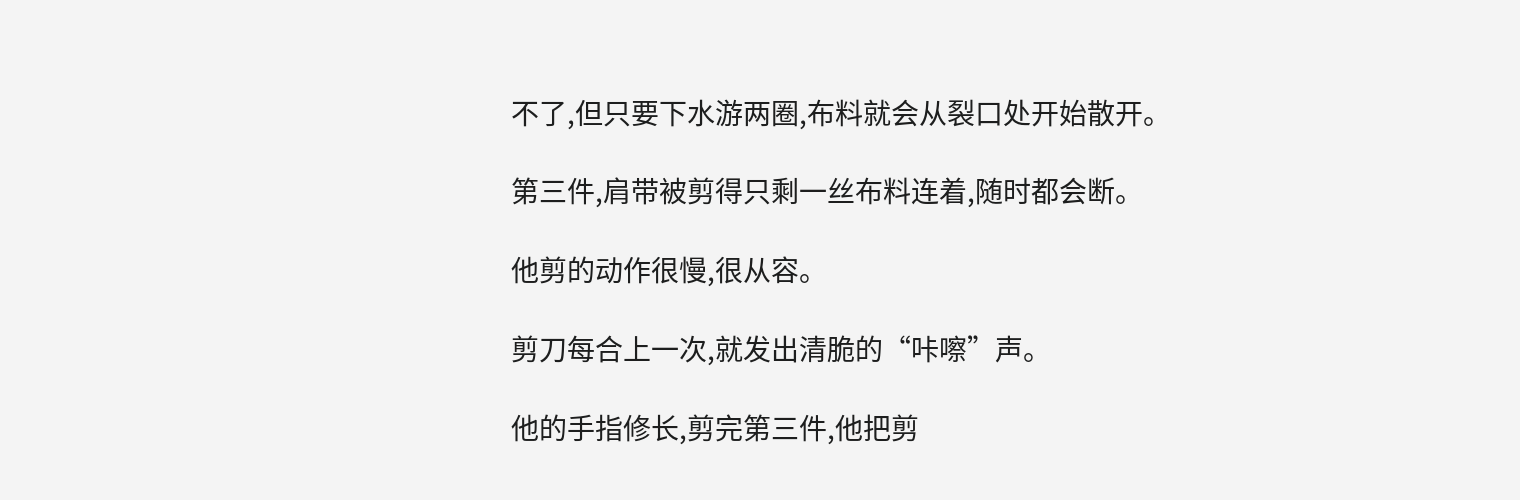不了,但只要下水游两圈,布料就会从裂口处开始散开。

第三件,肩带被剪得只剩一丝布料连着,随时都会断。

他剪的动作很慢,很从容。

剪刀每合上一次,就发出清脆的“咔嚓”声。

他的手指修长,剪完第三件,他把剪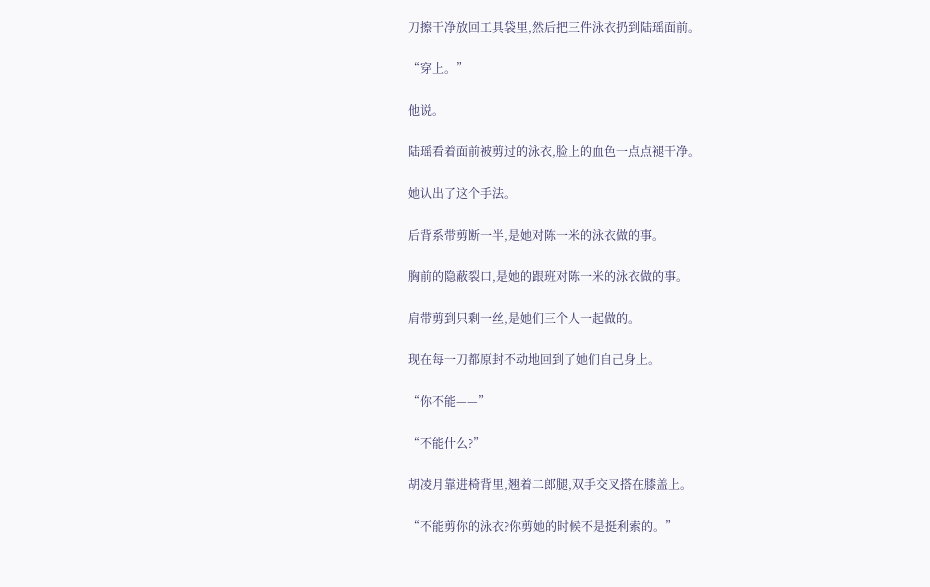刀擦干净放回工具袋里,然后把三件泳衣扔到陆瑶面前。

“穿上。”

他说。

陆瑶看着面前被剪过的泳衣,脸上的血色一点点褪干净。

她认出了这个手法。

后背系带剪断一半,是她对陈一米的泳衣做的事。

胸前的隐蔽裂口,是她的跟班对陈一米的泳衣做的事。

肩带剪到只剩一丝,是她们三个人一起做的。

现在每一刀都原封不动地回到了她们自己身上。

“你不能——”

“不能什么?”

胡凌月靠进椅背里,翘着二郎腿,双手交叉搭在膝盖上。

“不能剪你的泳衣?你剪她的时候不是挺利索的。”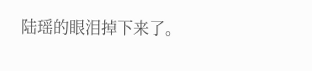陆瑶的眼泪掉下来了。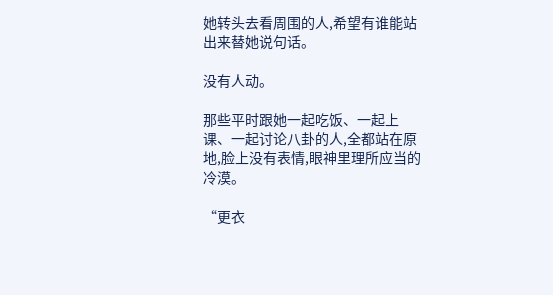她转头去看周围的人,希望有谁能站出来替她说句话。

没有人动。

那些平时跟她一起吃饭、一起上课、一起讨论八卦的人,全都站在原地,脸上没有表情,眼神里理所应当的冷漠。

“更衣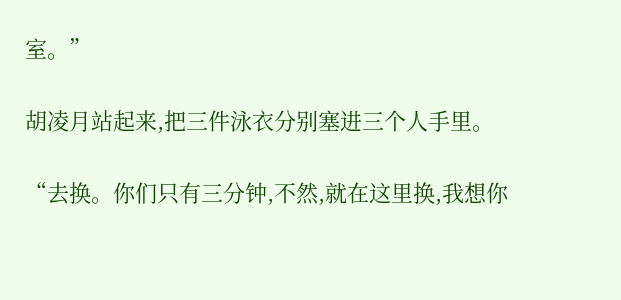室。”

胡凌月站起来,把三件泳衣分别塞进三个人手里。

“去换。你们只有三分钟,不然,就在这里换,我想你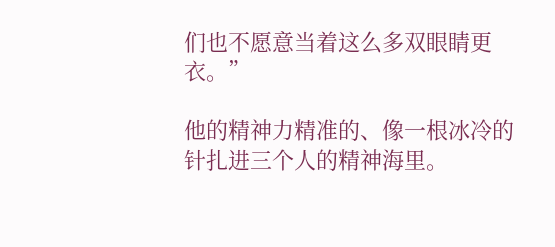们也不愿意当着这么多双眼睛更衣。”

他的精神力精准的、像一根冰冷的针扎进三个人的精神海里。